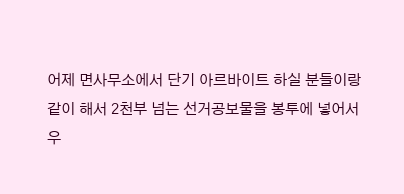어제 면사무소에서 단기 아르바이트 하실 분들이랑
같이 해서 2천부 넘는 선거공보물을 봉투에 넣어서
우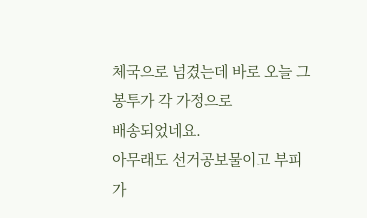체국으로 넘겼는데 바로 오늘 그 봉투가 각 가정으로
배송되었네요.
아무래도 선거공보물이고 부피가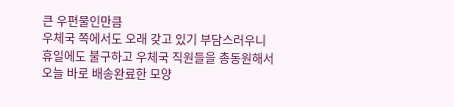큰 우편물인만큼
우체국 쪽에서도 오래 갖고 있기 부담스러우니
휴일에도 불구하고 우체국 직원들을 총동원해서
오늘 바로 배송완료한 모양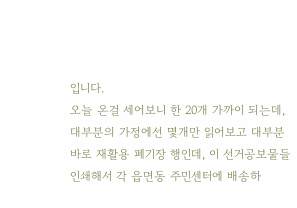입니다.
오늘 온걸 세어보니 한 20개 가까이 되는데,
대부분의 가정에선 몇개만 읽어보고 대부분
바로 재활용 폐기장 행인데, 이 선거공보물들
인쇄해서 각 읍면동 주민센터에 배송하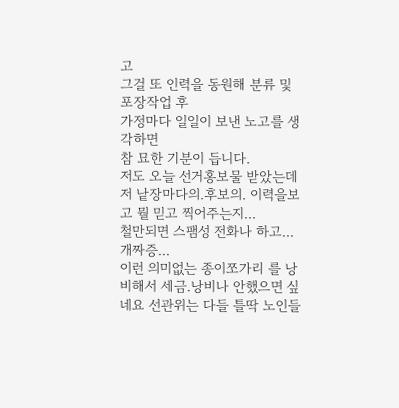고
그걸 또 인력을 동원해 분류 및 포장작업 후
가정마다 일일이 보낸 노고를 생각하면
참 묘한 기분이 듭니다.
저도 오늘 선거홍보물 받았는데
저 낱장마다의.후보의. 이력을보고 뭘 믿고 찍어주는지...
철만되면 스팸성 전화나 하고... 개짜증...
이런 의미없는 종이쪼가리 를 낭비해서 세금.낭비나 안했으면 싶네요 선관위는 다들 틀딱 노인들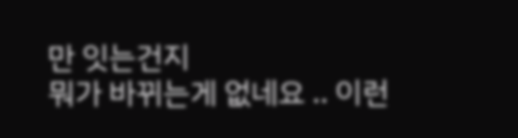만 잇는건지
뭐가 바뀌는게 없네요 .. 이런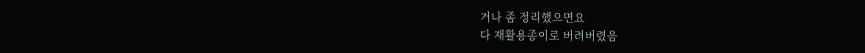거나 좀 정리했으면요
다 재활용종이로 버려버렸음